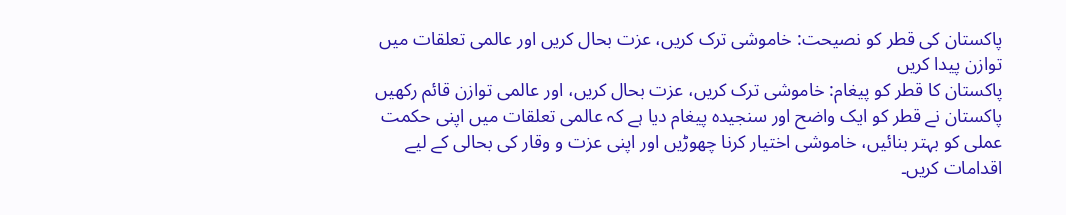پاکستان کی قطر کو نصیحت: خاموشی ترک کریں، عزت بحال کریں اور عالمی تعلقات میں توازن پیدا کریں
پاکستان کا قطر کو پیغام: خاموشی ترک کریں، عزت بحال کریں، اور عالمی توازن قائم رکھیں
پاکستان نے قطر کو ایک واضح اور سنجیدہ پیغام دیا ہے کہ عالمی تعلقات میں اپنی حکمت عملی کو بہتر بنائیں، خاموشی اختیار کرنا چھوڑیں اور اپنی عزت و وقار کی بحالی کے لیے اقدامات کریں۔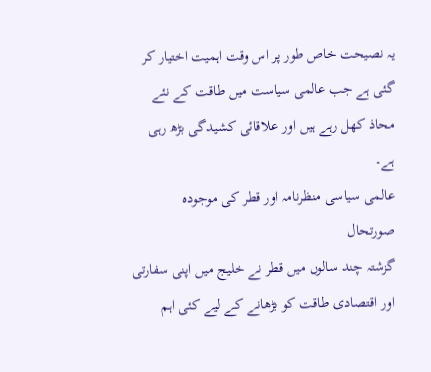یہ نصیحت خاص طور پر اس وقت اہمیت اختیار کر گئی ہے جب عالمی سیاست میں طاقت کے نئے محاذ کھل رہے ہیں اور علاقائی کشیدگی بڑھ رہی ہے۔
عالمی سیاسی منظرنامہ اور قطر کی موجودہ صورتحال
گزشتہ چند سالوں میں قطر نے خلیج میں اپنی سفارتی اور اقتصادی طاقت کو بڑھانے کے لیے کئی اہم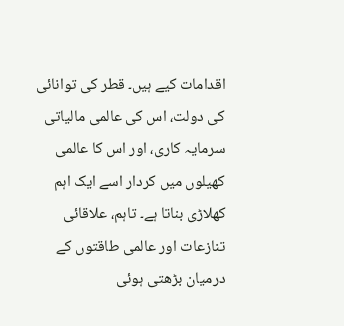اقدامات کیے ہیں۔ قطر کی توانائی کی دولت، اس کی عالمی مالیاتی سرمایہ کاری، اور اس کا عالمی کھیلوں میں کردار اسے ایک اہم کھلاڑی بناتا ہے۔ تاہم، علاقائی تنازعات اور عالمی طاقتوں کے درمیان بڑھتی ہوئی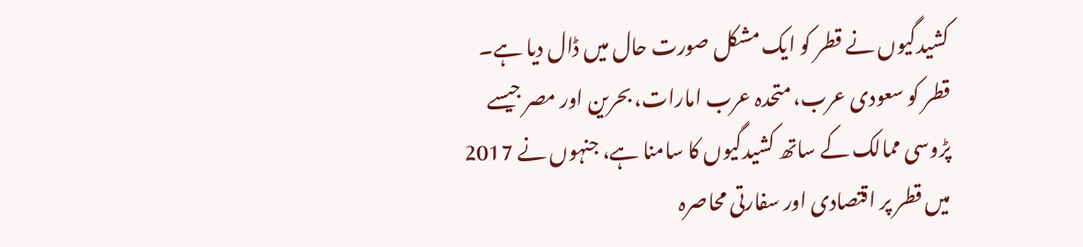کشیدگیوں نے قطر کو ایک مشکل صورت حال میں ڈال دیا ہے۔
قطر کو سعودی عرب، متحدہ عرب امارات، بحرین اور مصر جیسے پڑوسی ممالک کے ساتھ کشیدگیوں کا سامنا ہے، جنہوں نے 2017 میں قطر پر اقتصادی اور سفارتی محاصرہ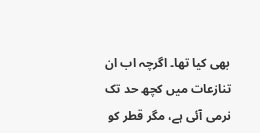بھی کیا تھا۔ اگرچہ اب ان تنازعات میں کچھ حد تک نرمی آئی ہے، مگر قطر کو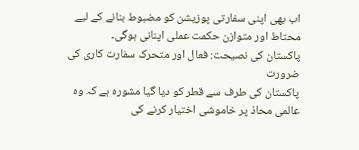اب بھی اپنی سفارتی پوزیشن کو مضبوط بنانے کے لیے محتاط اور متوازن حکمت عملی اپنانی ہوگی۔
پاکستان کی نصیحت: فعال اور متحرک سفارت کاری کی ضرورت
پاکستان کی طرف سے قطر کو دیا گیا مشورہ ہے کہ وہ عالمی محاذ پر خاموشی اختیار کرنے کی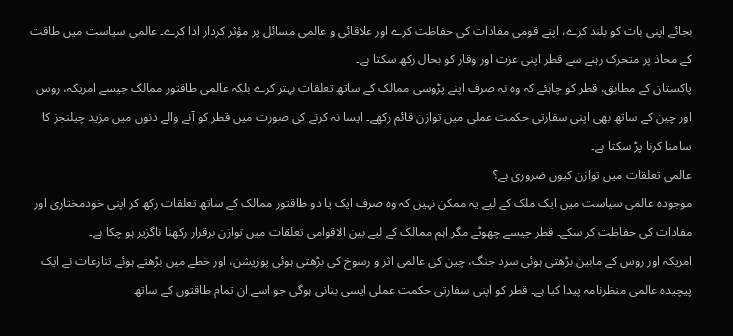بجائے اپنی بات کو بلند کرے، اپنے قومی مفادات کی حفاظت کرے اور علاقائی و عالمی مسائل پر مؤثر کردار ادا کرے۔ عالمی سیاست میں طاقت کے محاذ پر متحرک رہنے سے قطر اپنی عزت اور وقار کو بحال رکھ سکتا ہے۔
پاکستان کے مطابق، قطر کو چاہئے کہ وہ نہ صرف اپنے پڑوسی ممالک کے ساتھ تعلقات بہتر کرے بلکہ عالمی طاقتور ممالک جیسے امریکہ، روس اور چین کے ساتھ بھی اپنی سفارتی حکمت عملی میں توازن قائم رکھے۔ ایسا نہ کرنے کی صورت میں قطر کو آنے والے دنوں میں مزید چیلنجز کا سامنا کرنا پڑ سکتا ہے۔
عالمی تعلقات میں توازن کیوں ضروری ہے؟
موجودہ عالمی سیاست میں ایک ملک کے لیے یہ ممکن نہیں کہ وہ صرف ایک یا دو طاقتور ممالک کے ساتھ تعلقات رکھ کر اپنی خودمختاری اور مفادات کی حفاظت کر سکے۔ قطر جیسے چھوٹے مگر اہم ممالک کے لیے بین الاقوامی تعلقات میں توازن برقرار رکھنا ناگزیر ہو چکا ہے۔
امریکہ اور روس کے مابین بڑھتی ہوئی سرد جنگ، چین کی عالمی اثر و رسوخ کی بڑھتی ہوئی پوزیشن، اور خطے میں بڑھتے ہوئے تنازعات نے ایک پیچیدہ عالمی منظرنامہ پیدا کیا ہے۔ قطر کو اپنی سفارتی حکمت عملی ایسی بنانی ہوگی جو اسے ان تمام طاقتوں کے ساتھ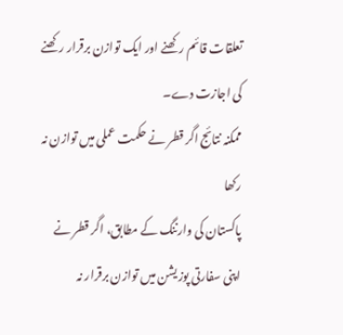تعلقات قائم رکھنے اور ایک توازن برقرار رکھنے کی اجازت دے۔
ممکنہ نتائج اگر قطر نے حکمت عملی میں توازن نہ رکھا
پاکستان کی وارننگ کے مطابق، اگر قطر نے اپنی سفارتی پوزیشن میں توازن برقرار نہ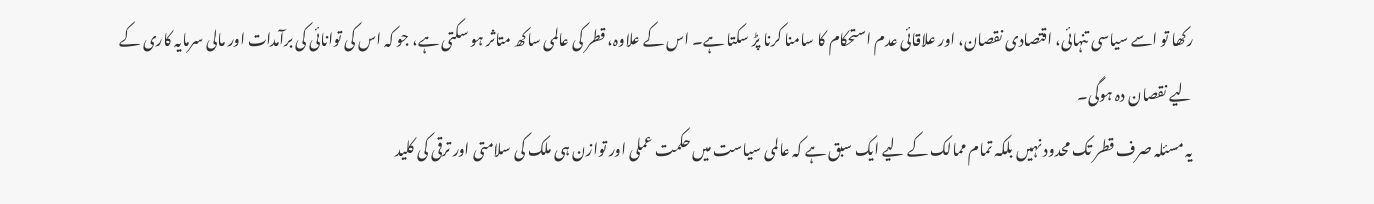رکھا تو اسے سیاسی تنہائی، اقتصادی نقصان، اور علاقائی عدم استحکام کا سامنا کرنا پڑ سکتا ہے۔ اس کے علاوہ، قطر کی عالمی ساکھ متاثر ہو سکتی ہے، جو کہ اس کی توانائی کی برآمدات اور مالی سرمایہ کاری کے لیے نقصان دہ ہوگی۔
یہ مسئلہ صرف قطر تک محدود نہیں بلکہ تمام ممالک کے لیے ایک سبق ہے کہ عالمی سیاست میں حکمت عملی اور توازن ہی ملک کی سلامتی اور ترقی کی کلید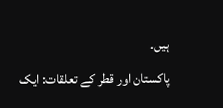ہیں۔
پاکستان اور قطر کے تعلقات: ایک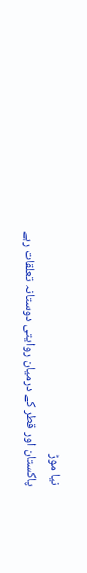نیا موڑ
پاکستان اور قطر کے درمیان روایتی دوستانہ تعلقات رہے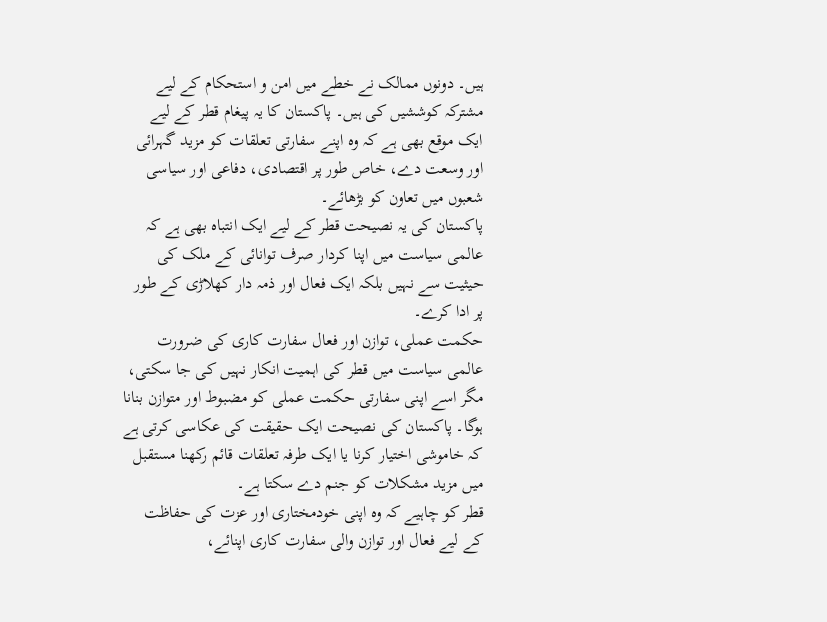ہیں۔ دونوں ممالک نے خطے میں امن و استحکام کے لیے مشترکہ کوششیں کی ہیں۔ پاکستان کا یہ پیغام قطر کے لیے ایک موقع بھی ہے کہ وہ اپنے سفارتی تعلقات کو مزید گہرائی اور وسعت دے، خاص طور پر اقتصادی، دفاعی اور سیاسی شعبوں میں تعاون کو بڑھائے۔
پاکستان کی یہ نصیحت قطر کے لیے ایک انتباہ بھی ہے کہ عالمی سیاست میں اپنا کردار صرف توانائی کے ملک کی حیثیت سے نہیں بلکہ ایک فعال اور ذمہ دار کھلاڑی کے طور پر ادا کرے۔
حکمت عملی، توازن اور فعال سفارت کاری کی ضرورت
عالمی سیاست میں قطر کی اہمیت انکار نہیں کی جا سکتی، مگر اسے اپنی سفارتی حکمت عملی کو مضبوط اور متوازن بنانا ہوگا۔ پاکستان کی نصیحت ایک حقیقت کی عکاسی کرتی ہے کہ خاموشی اختیار کرنا یا ایک طرفہ تعلقات قائم رکھنا مستقبل میں مزید مشکلات کو جنم دے سکتا ہے۔
قطر کو چاہیے کہ وہ اپنی خودمختاری اور عزت کی حفاظت کے لیے فعال اور توازن والی سفارت کاری اپنائے،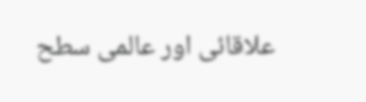علاقائی اور عالمی سطح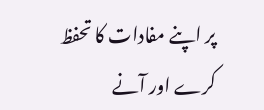پر اپنے مفادات کا تحفظ کرے اور آنے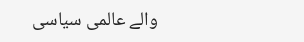والے عالمی سیاسی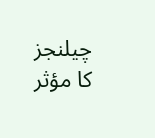چیلنجز کا مؤثر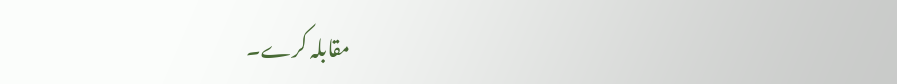مقابلہ کرے۔